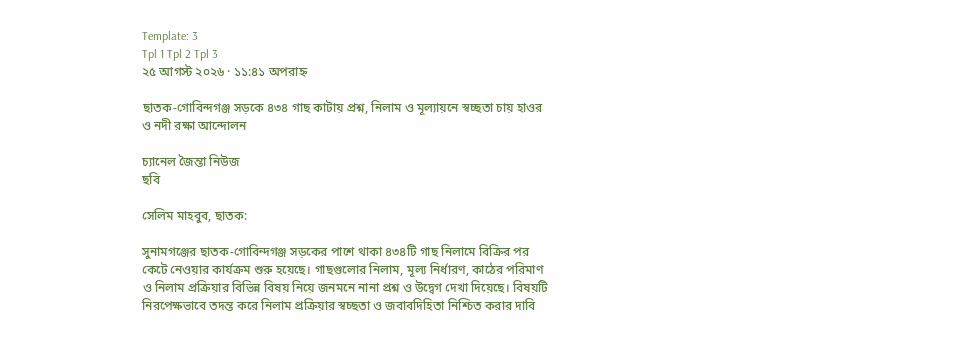Template: 3
Tpl 1 Tpl 2 Tpl 3
২৫ আগস্ট ২০২৬ · ১১:৪১ অপরাহ্ন

ছাতক-গোবিন্দগঞ্জ সড়কে ৪৩৪ গাছ কাটায় প্রশ্ন, নিলাম ও মূল্যায়নে স্বচ্ছতা চায় হাওর ও নদী রক্ষা আন্দোলন

চ্যানেল জৈন্তা নিউজ
ছবি

সেলিম মাহবুব, ছাতক:

সুনামগঞ্জের ছাতক-গোবিন্দগঞ্জ সড়কের পাশে থাকা ৪৩৪টি গাছ নিলামে বিক্রির পর কেটে নেওয়ার কার্যক্রম শুরু হয়েছে। গাছগুলোর নিলাম, মূল্য নির্ধারণ, কাঠের পরিমাণ ও নিলাম প্রক্রিয়ার বিভিন্ন বিষয় নিয়ে জনমনে নানা প্রশ্ন ও উদ্বেগ দেখা দিয়েছে। বিষয়টি নিরপেক্ষভাবে তদন্ত করে নিলাম প্রক্রিয়ার স্বচ্ছতা ও জবাবদিহিতা নিশ্চিত করার দাবি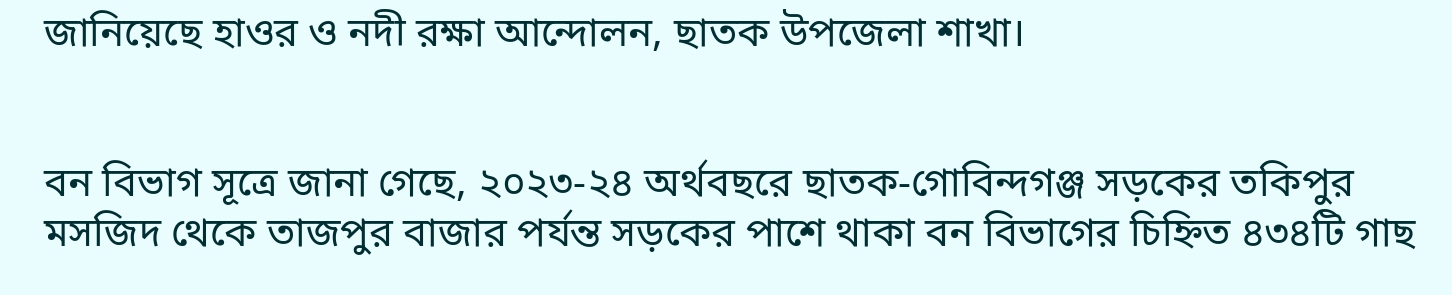জানিয়েছে হাওর ও নদী রক্ষা আন্দোলন, ছাতক উপজেলা শাখা।


বন বিভাগ সূত্রে জানা গেছে, ২০২৩-২৪ অর্থবছরে ছাতক-গোবিন্দগঞ্জ সড়কের তকিপুর মসজিদ থেকে তাজপুর বাজার পর্যন্ত সড়কের পাশে থাকা বন বিভাগের চিহ্নিত ৪৩৪টি গাছ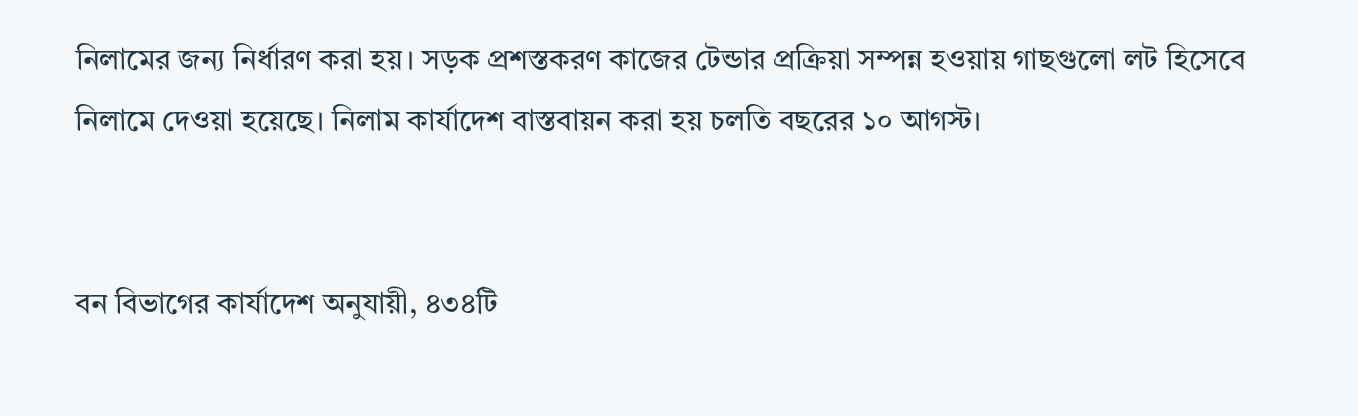নিলামের জন্য নির্ধারণ করা হয়। সড়ক প্রশস্তকরণ কাজের টেন্ডার প্রক্রিয়া সম্পন্ন হওয়ায় গাছগুলো লট হিসেবে নিলামে দেওয়া হয়েছে। নিলাম কার্যাদেশ বাস্তবায়ন করা হয় চলতি বছরের ১০ আগস্ট।


বন বিভাগের কার্যাদেশ অনুযায়ী, ৪৩৪টি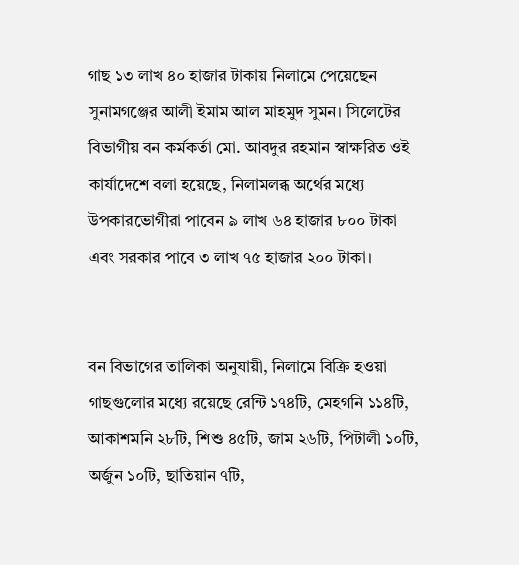গাছ ১৩ লাখ ৪০ হাজার টাকায় নিলামে পেয়েছেন সুনামগঞ্জের আলী ইমাম আল মাহমুদ সুমন। সিলেটের বিভাগীয় বন কর্মকর্তা মো. আবদুর রহমান স্বাক্ষরিত ওই কার্যাদেশে বলা হয়েছে, নিলামলব্ধ অর্থের মধ্যে উপকারভোগীরা পাবেন ৯ লাখ ৬৪ হাজার ৮০০ টাকা এবং সরকার পাবে ৩ লাখ ৭৫ হাজার ২০০ টাকা।


বন বিভাগের তালিকা অনুযায়ী, নিলামে বিক্রি হওয়া গাছগুলোর মধ্যে রয়েছে রেন্টি ১৭৪টি, মেহগনি ১১৪টি, আকাশমনি ২৮টি, শিশু ৪৫টি, জাম ২৬টি, পিটালী ১০টি, অর্জুন ১০টি, ছাতিয়ান ৭টি,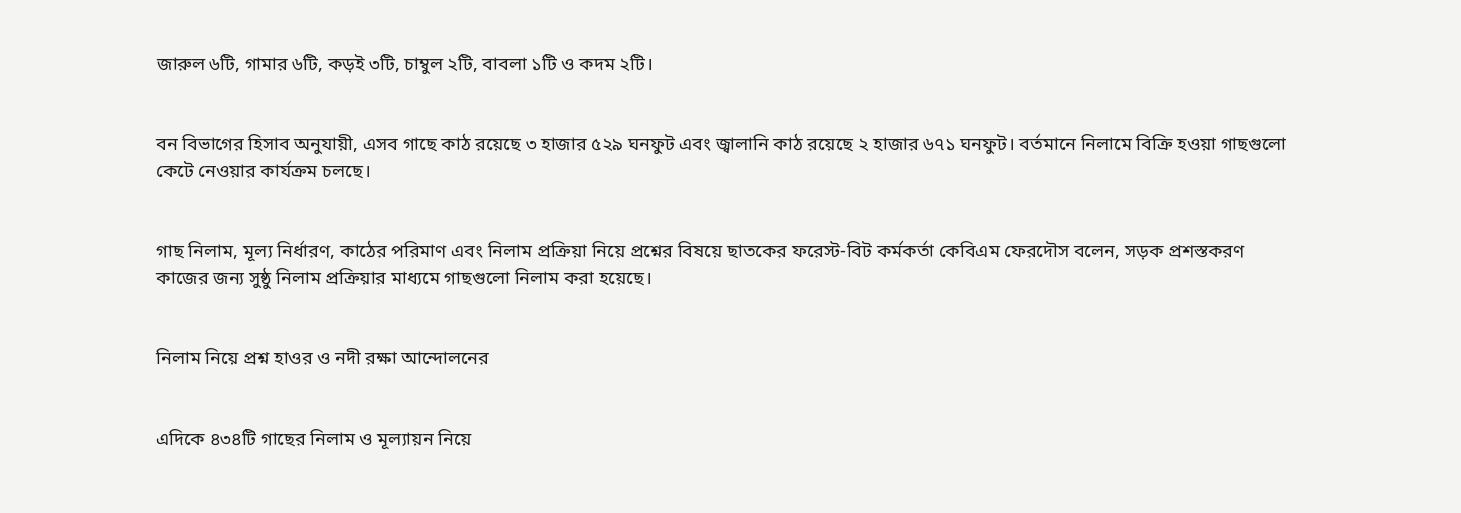জারুল ৬টি, গামার ৬টি, কড়ই ৩টি, চাম্বুল ২টি, বাবলা ১টি ও কদম ২টি।


বন বিভাগের হিসাব অনুযায়ী, এসব গাছে কাঠ রয়েছে ৩ হাজার ৫২৯ ঘনফুট এবং জ্বালানি কাঠ রয়েছে ২ হাজার ৬৭১ ঘনফুট। বর্তমানে নিলামে বিক্রি হওয়া গাছগুলো কেটে নেওয়ার কার্যক্রম চলছে।


গাছ নিলাম, মূল্য নির্ধারণ, কাঠের পরিমাণ এবং নিলাম প্রক্রিয়া নিয়ে প্রশ্নের বিষয়ে ছাতকের ফরেস্ট-বিট কর্মকর্তা কেবিএম ফেরদৌস বলেন, সড়ক প্রশস্তকরণ কাজের জন্য সুষ্ঠু নিলাম প্রক্রিয়ার মাধ্যমে গাছগুলো নিলাম করা হয়েছে।


নিলাম নিয়ে প্রশ্ন হাওর ও নদী রক্ষা আন্দোলনের


এদিকে ৪৩৪টি গাছের নিলাম ও মূল্যায়ন নিয়ে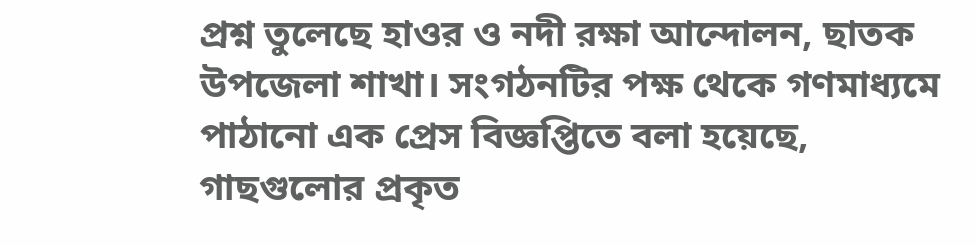প্রশ্ন তুলেছে হাওর ও নদী রক্ষা আন্দোলন, ছাতক উপজেলা শাখা। সংগঠনটির পক্ষ থেকে গণমাধ্যমে পাঠানো এক প্রেস বিজ্ঞপ্তিতে বলা হয়েছে, গাছগুলোর প্রকৃত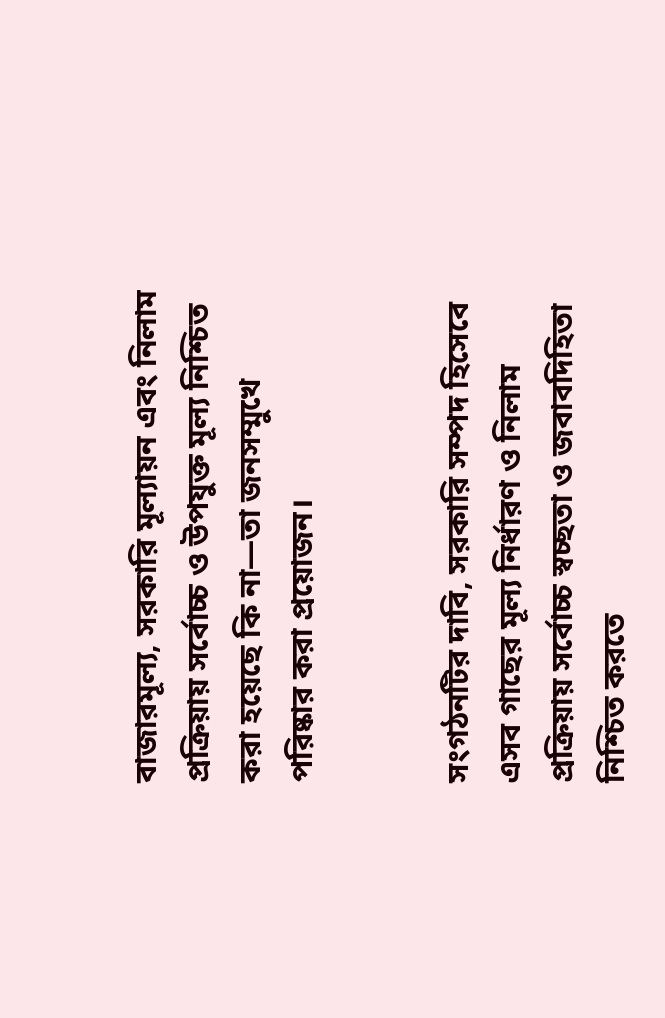বাজারমূল্য, সরকারি মূল্যায়ন এবং নিলাম প্রক্রিয়ায় সর্বোচ্চ ও উপযুক্ত মূল্য নিশ্চিত করা হয়েছে কি না—তা জনসম্মুখে পরিষ্কার করা প্রয়োজন।


সংগঠনটির দাবি, সরকারি সম্পদ হিসেবে এসব গাছের মূল্য নির্ধারণ ও নিলাম প্রক্রিয়ায় সর্বোচ্চ স্বচ্ছতা ও জবাবদিহিতা নিশ্চিত করতে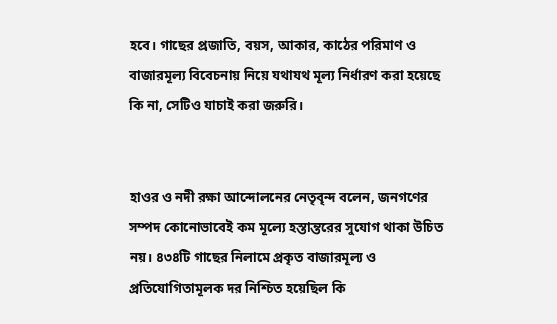হবে। গাছের প্রজাতি, বয়স, আকার, কাঠের পরিমাণ ও বাজারমূল্য বিবেচনায় নিয়ে যথাযথ মূল্য নির্ধারণ করা হয়েছে কি না, সেটিও যাচাই করা জরুরি।


হাওর ও নদী রক্ষা আন্দোলনের নেতৃবৃন্দ বলেন, জনগণের সম্পদ কোনোভাবেই কম মূল্যে হস্তান্তরের সুযোগ থাকা উচিত নয়। ৪৩৪টি গাছের নিলামে প্রকৃত বাজারমূল্য ও প্রতিযোগিতামূলক দর নিশ্চিত হয়েছিল কি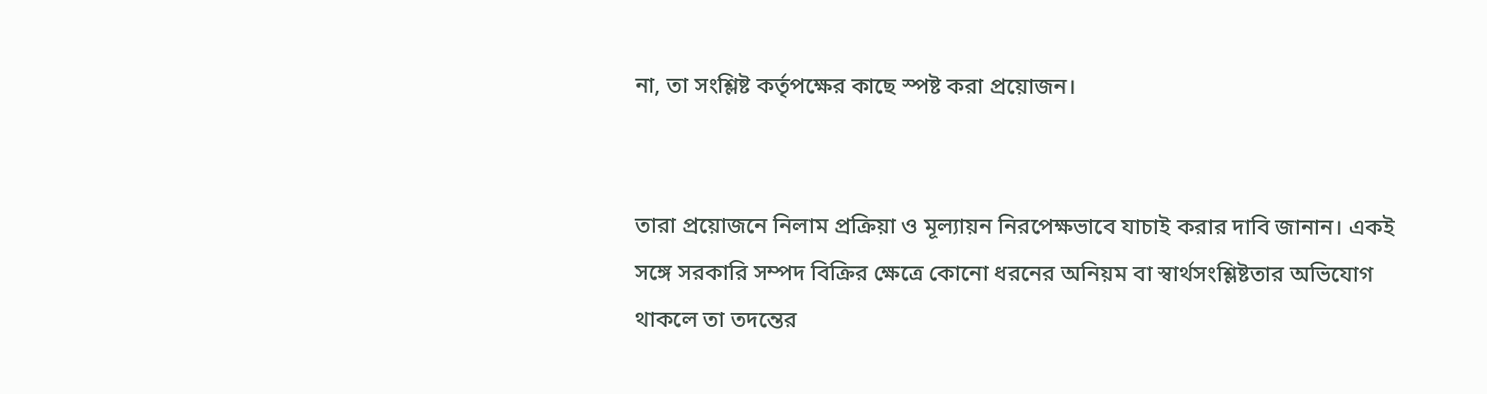না, তা সংশ্লিষ্ট কর্তৃপক্ষের কাছে স্পষ্ট করা প্রয়োজন।


তারা প্রয়োজনে নিলাম প্রক্রিয়া ও মূল্যায়ন নিরপেক্ষভাবে যাচাই করার দাবি জানান। একই সঙ্গে সরকারি সম্পদ বিক্রির ক্ষেত্রে কোনো ধরনের অনিয়ম বা স্বার্থসংশ্লিষ্টতার অভিযোগ থাকলে তা তদন্তের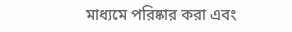মাধ্যমে পরিষ্কার করা এবং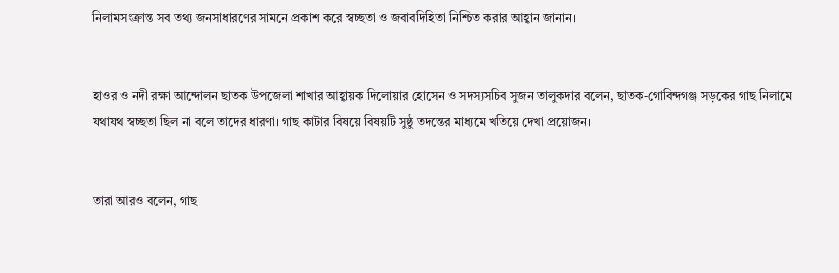নিলামসংক্রান্ত সব তথ্য জনসাধারণের সামনে প্রকাশ করে স্বচ্ছতা ও জবাবদিহিতা নিশ্চিত করার আহ্বান জানান।


হাওর ও নদী রক্ষা আন্দোলন ছাতক উপজেলা শাখার আহ্বায়ক দিলোয়ার হোসেন ও সদস্যসচিব সুজন তালুকদার বলেন, ছাতক-গোবিন্দগঞ্জ সড়কের গাছ নিলামে যথাযথ স্বচ্ছতা ছিল না বলে তাদের ধারণা। গাছ কাটার বিষয়ে বিষয়টি সুষ্ঠু তদন্তের মাধ্যমে খতিয়ে দেখা প্রয়োজন।


তারা আরও বলেন, গাছ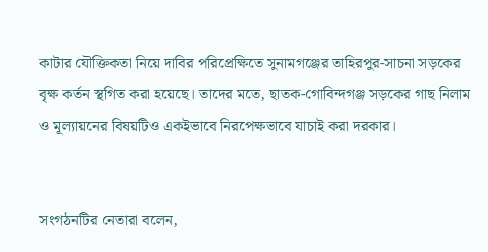কাটার যৌক্তিকতা নিয়ে দাবির পরিপ্রেক্ষিতে সুনামগঞ্জের তাহিরপুর-সাচনা সড়কের বৃক্ষ কর্তন স্থগিত করা হয়েছে। তাদের মতে, ছাতক-গোবিন্দগঞ্জ সড়কের গাছ নিলাম ও মূল্যায়নের বিষয়টিও একইভাবে নিরপেক্ষভাবে যাচাই করা দরকার।


সংগঠনটির নেতারা বলেন,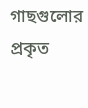গাছগুলোর প্রকৃত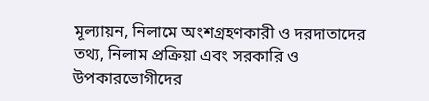মূল্যায়ন, নিলামে অংশগ্রহণকারী ও দরদাতাদের তথ্য, নিলাম প্রক্রিয়া এবং সরকারি ও উপকারভোগীদের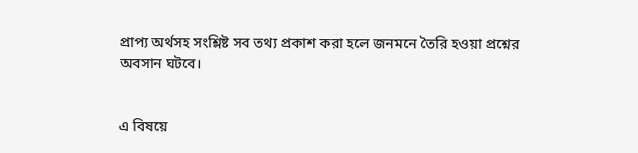প্রাপ্য অর্থসহ সংশ্লিষ্ট সব তথ্য প্রকাশ করা হলে জনমনে তৈরি হওয়া প্রশ্নের অবসান ঘটবে।


এ বিষয়ে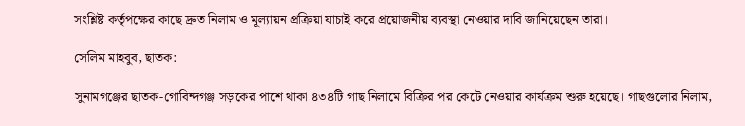সংশ্লিষ্ট কর্তৃপক্ষের কাছে দ্রুত নিলাম ও মূল্যায়ন প্রক্রিয়া যাচাই করে প্রয়োজনীয় ব্যবস্থা নেওয়ার দাবি জানিয়েছেন তারা।

সেলিম মাহবুব, ছাতক:

সুনামগঞ্জের ছাতক-গোবিন্দগঞ্জ সড়কের পাশে থাকা ৪৩৪টি গাছ নিলামে বিক্রির পর কেটে নেওয়ার কার্যক্রম শুরু হয়েছে। গাছগুলোর নিলাম,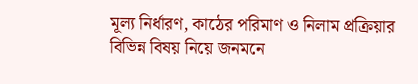মূল্য নির্ধারণ, কাঠের পরিমাণ ও নিলাম প্রক্রিয়ার বিভিন্ন বিষয় নিয়ে জনমনে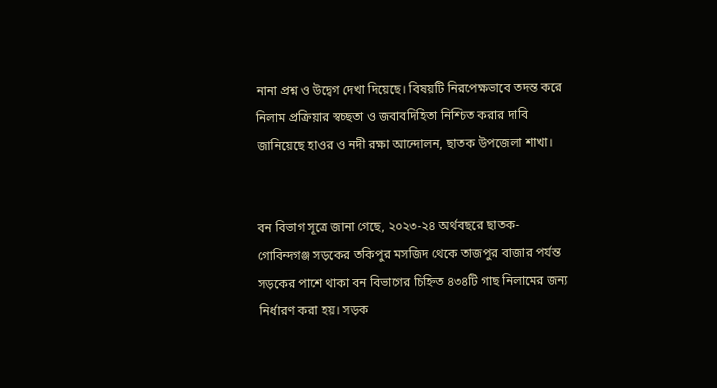নানা প্রশ্ন ও উদ্বেগ দেখা দিয়েছে। বিষয়টি নিরপেক্ষভাবে তদন্ত করে নিলাম প্রক্রিয়ার স্বচ্ছতা ও জবাবদিহিতা নিশ্চিত করার দাবি জানিয়েছে হাওর ও নদী রক্ষা আন্দোলন, ছাতক উপজেলা শাখা।


বন বিভাগ সূত্রে জানা গেছে, ২০২৩-২৪ অর্থবছরে ছাতক-গোবিন্দগঞ্জ সড়কের তকিপুর মসজিদ থেকে তাজপুর বাজার পর্যন্ত সড়কের পাশে থাকা বন বিভাগের চিহ্নিত ৪৩৪টি গাছ নিলামের জন্য নির্ধারণ করা হয়। সড়ক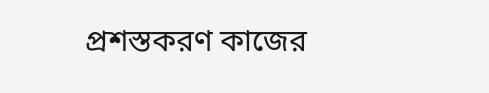প্রশস্তকরণ কাজের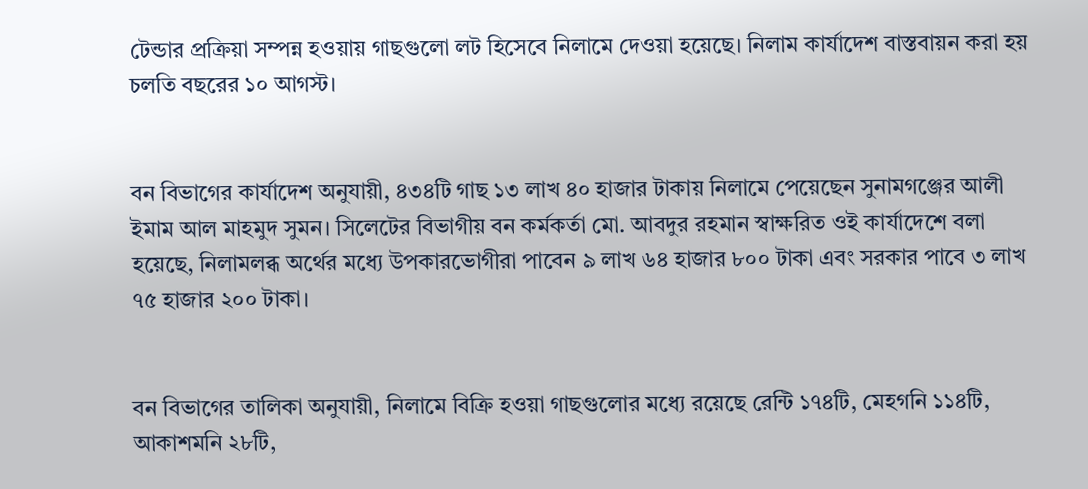টেন্ডার প্রক্রিয়া সম্পন্ন হওয়ায় গাছগুলো লট হিসেবে নিলামে দেওয়া হয়েছে। নিলাম কার্যাদেশ বাস্তবায়ন করা হয় চলতি বছরের ১০ আগস্ট।


বন বিভাগের কার্যাদেশ অনুযায়ী, ৪৩৪টি গাছ ১৩ লাখ ৪০ হাজার টাকায় নিলামে পেয়েছেন সুনামগঞ্জের আলী ইমাম আল মাহমুদ সুমন। সিলেটের বিভাগীয় বন কর্মকর্তা মো. আবদুর রহমান স্বাক্ষরিত ওই কার্যাদেশে বলা হয়েছে, নিলামলব্ধ অর্থের মধ্যে উপকারভোগীরা পাবেন ৯ লাখ ৬৪ হাজার ৮০০ টাকা এবং সরকার পাবে ৩ লাখ ৭৫ হাজার ২০০ টাকা।


বন বিভাগের তালিকা অনুযায়ী, নিলামে বিক্রি হওয়া গাছগুলোর মধ্যে রয়েছে রেন্টি ১৭৪টি, মেহগনি ১১৪টি, আকাশমনি ২৮টি,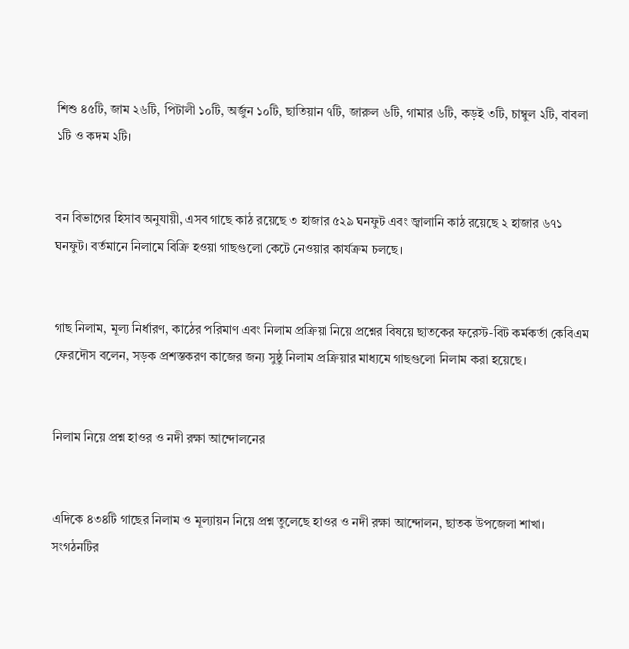শিশু ৪৫টি, জাম ২৬টি, পিটালী ১০টি, অর্জুন ১০টি, ছাতিয়ান ৭টি, জারুল ৬টি, গামার ৬টি, কড়ই ৩টি, চাম্বুল ২টি, বাবলা ১টি ও কদম ২টি।


বন বিভাগের হিসাব অনুযায়ী, এসব গাছে কাঠ রয়েছে ৩ হাজার ৫২৯ ঘনফুট এবং জ্বালানি কাঠ রয়েছে ২ হাজার ৬৭১ ঘনফুট। বর্তমানে নিলামে বিক্রি হওয়া গাছগুলো কেটে নেওয়ার কার্যক্রম চলছে।


গাছ নিলাম, মূল্য নির্ধারণ, কাঠের পরিমাণ এবং নিলাম প্রক্রিয়া নিয়ে প্রশ্নের বিষয়ে ছাতকের ফরেস্ট-বিট কর্মকর্তা কেবিএম ফেরদৌস বলেন, সড়ক প্রশস্তকরণ কাজের জন্য সুষ্ঠু নিলাম প্রক্রিয়ার মাধ্যমে গাছগুলো নিলাম করা হয়েছে।


নিলাম নিয়ে প্রশ্ন হাওর ও নদী রক্ষা আন্দোলনের


এদিকে ৪৩৪টি গাছের নিলাম ও মূল্যায়ন নিয়ে প্রশ্ন তুলেছে হাওর ও নদী রক্ষা আন্দোলন, ছাতক উপজেলা শাখা। সংগঠনটির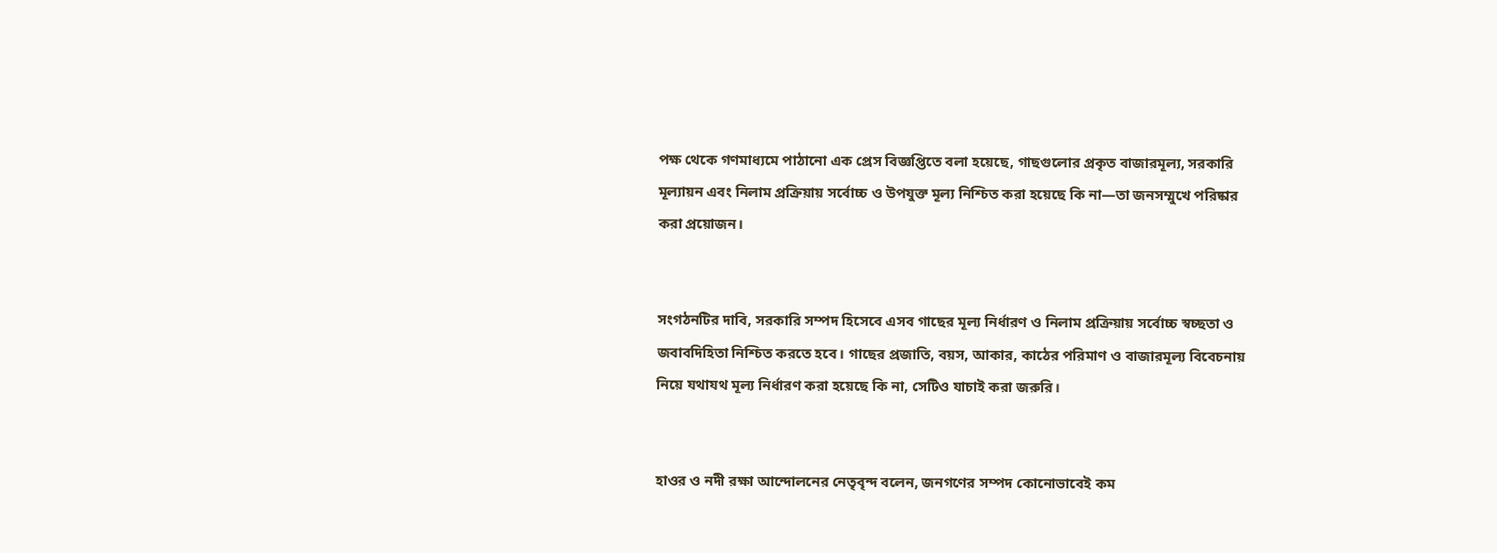পক্ষ থেকে গণমাধ্যমে পাঠানো এক প্রেস বিজ্ঞপ্তিতে বলা হয়েছে, গাছগুলোর প্রকৃত বাজারমূল্য, সরকারি মূল্যায়ন এবং নিলাম প্রক্রিয়ায় সর্বোচ্চ ও উপযুক্ত মূল্য নিশ্চিত করা হয়েছে কি না—তা জনসম্মুখে পরিষ্কার করা প্রয়োজন।


সংগঠনটির দাবি, সরকারি সম্পদ হিসেবে এসব গাছের মূল্য নির্ধারণ ও নিলাম প্রক্রিয়ায় সর্বোচ্চ স্বচ্ছতা ও জবাবদিহিতা নিশ্চিত করতে হবে। গাছের প্রজাতি, বয়স, আকার, কাঠের পরিমাণ ও বাজারমূল্য বিবেচনায় নিয়ে যথাযথ মূল্য নির্ধারণ করা হয়েছে কি না, সেটিও যাচাই করা জরুরি।


হাওর ও নদী রক্ষা আন্দোলনের নেতৃবৃন্দ বলেন, জনগণের সম্পদ কোনোভাবেই কম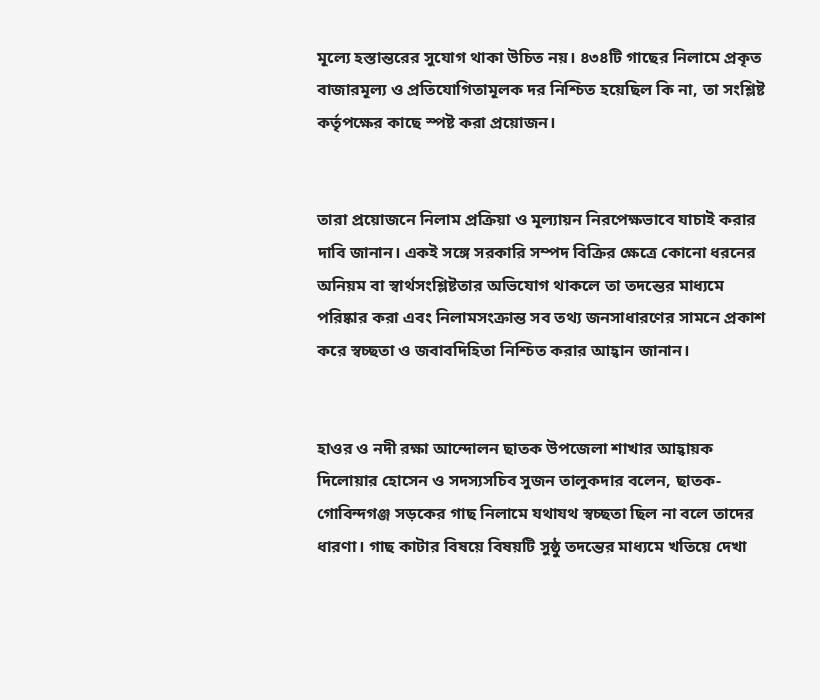মূল্যে হস্তান্তরের সুযোগ থাকা উচিত নয়। ৪৩৪টি গাছের নিলামে প্রকৃত বাজারমূল্য ও প্রতিযোগিতামূলক দর নিশ্চিত হয়েছিল কি না, তা সংশ্লিষ্ট কর্তৃপক্ষের কাছে স্পষ্ট করা প্রয়োজন।


তারা প্রয়োজনে নিলাম প্রক্রিয়া ও মূল্যায়ন নিরপেক্ষভাবে যাচাই করার দাবি জানান। একই সঙ্গে সরকারি সম্পদ বিক্রির ক্ষেত্রে কোনো ধরনের অনিয়ম বা স্বার্থসংশ্লিষ্টতার অভিযোগ থাকলে তা তদন্তের মাধ্যমে পরিষ্কার করা এবং নিলামসংক্রান্ত সব তথ্য জনসাধারণের সামনে প্রকাশ করে স্বচ্ছতা ও জবাবদিহিতা নিশ্চিত করার আহ্বান জানান।


হাওর ও নদী রক্ষা আন্দোলন ছাতক উপজেলা শাখার আহ্বায়ক দিলোয়ার হোসেন ও সদস্যসচিব সুজন তালুকদার বলেন, ছাতক-গোবিন্দগঞ্জ সড়কের গাছ নিলামে যথাযথ স্বচ্ছতা ছিল না বলে তাদের ধারণা। গাছ কাটার বিষয়ে বিষয়টি সুষ্ঠু তদন্তের মাধ্যমে খতিয়ে দেখা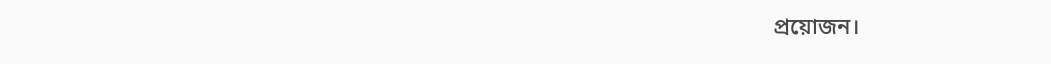প্রয়োজন।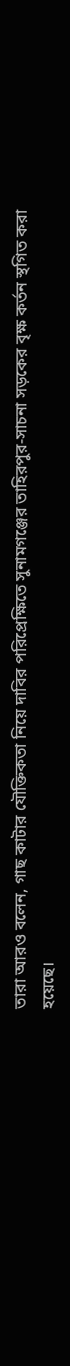তারা আরও বলেন, গাছ কাটার যৌক্তিকতা নিয়ে দাবির পরিপ্রেক্ষিতে সুনামগঞ্জের তাহিরপুর-সাচনা সড়কের বৃক্ষ কর্তন স্থগিত করা হয়েছে।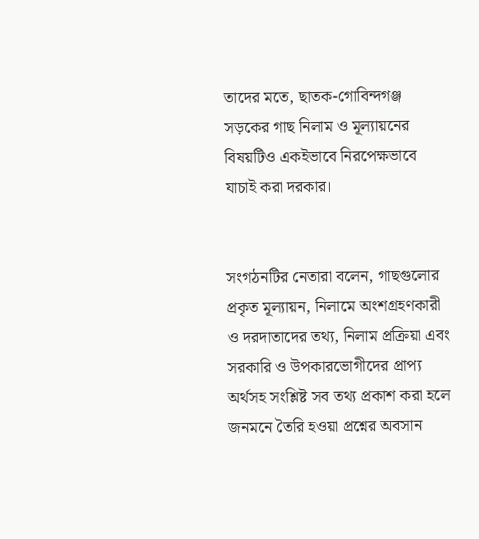তাদের মতে, ছাতক-গোবিন্দগঞ্জ সড়কের গাছ নিলাম ও মূল্যায়নের বিষয়টিও একইভাবে নিরপেক্ষভাবে যাচাই করা দরকার।


সংগঠনটির নেতারা বলেন, গাছগুলোর প্রকৃত মূল্যায়ন, নিলামে অংশগ্রহণকারী ও দরদাতাদের তথ্য, নিলাম প্রক্রিয়া এবং সরকারি ও উপকারভোগীদের প্রাপ্য অর্থসহ সংশ্লিষ্ট সব তথ্য প্রকাশ করা হলে জনমনে তৈরি হওয়া প্রশ্নের অবসান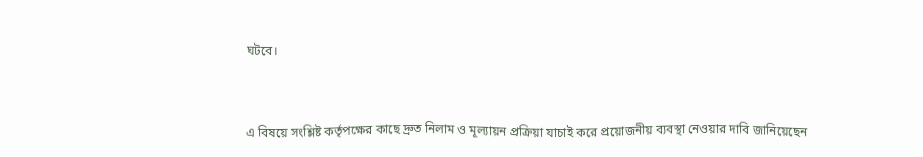ঘটবে।


এ বিষয়ে সংশ্লিষ্ট কর্তৃপক্ষের কাছে দ্রুত নিলাম ও মূল্যায়ন প্রক্রিয়া যাচাই করে প্রয়োজনীয় ব্যবস্থা নেওয়ার দাবি জানিয়েছেন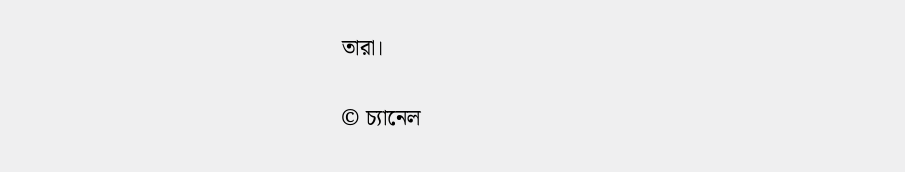তারা।

© চ্যানেল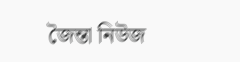জৈন্তা নিউজ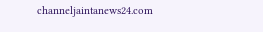channeljaintanews24.com